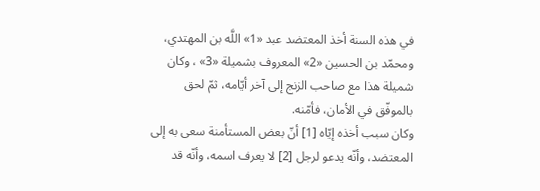في هذه السنة أخذ المعتضد عبد «1» اللَّه بن المهتدي، ومحمّد بن الحسين «2» المعروف بشميلة «3» ، وكان شميلة هذا مع صاحب الزنج إلى آخر أيّامه، ثمّ لحق بالموفّق في الأمان، فأمّنه.
وكان سبب أخذه إيّاه [1] أنّ بعض المستأمنة سعى به إلى المعتضد، وأنّه يدعو لرجل [2] لا يعرف اسمه، وأنّه قد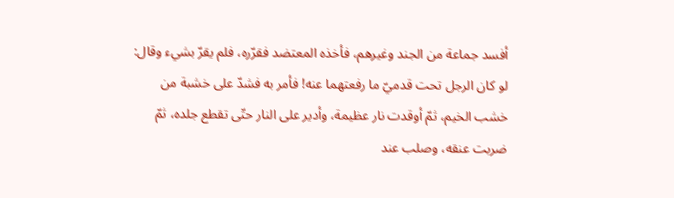أفسد جماعة من الجند وغيرهم، فأخذه المعتضد فقرّره، فلم يقرّ بشيء وقال: لو كان الرجل تحت قدميّ ما رفعتهما عنه! فأمر به فشدّ على خشبة من خشب الخيم، ثمّ أوقدت نار عظيمة، وأدير على النار حتّى تقطع جلده، ثمّ ضربت عنقه، وصلب عند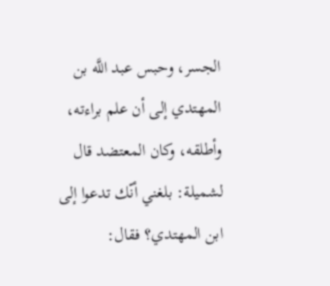الجسر، وحبس عبد اللَّه بن المهتدي إلى أن علم براءته، وأطلقه، وكان المعتضد قال لشميلة: بلغني أنّك تدعوا إلى ابن المهتدي؟ فقال: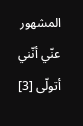المشهور عنّي أنّني أتولّى [3]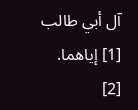آل أبي طالب
[1] إياهما.
[2]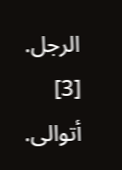الرجل.
[3] أتوالى.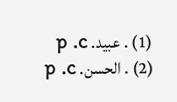(1) . عبيد. p .c
(2) . الحسن. p .c